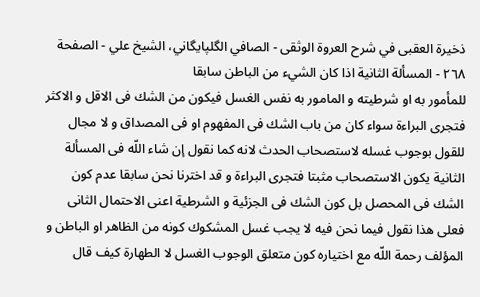ذخيرة العقبى في شرح العروة الوثقى - الصافي الگلپايگاني، الشيخ علي - الصفحة ٢٦٨ - المسألة الثانية اذا كان الشيء من الباطن سابقا
للمأمور به او شرطيته و المامور به نفس الغسل فيكون من الشك فى الاقل و الاكثر فتجرى البراءة سواء كان من باب الشك فى المفهوم او فى المصداق و لا مجال للقول بوجوب غسله لاستصحاب الحدث لانه كما نقول إن شاء اللّه فى المسألة الثانية يكون الاستصحاب مثبتا فتجرى البراءة و قد اخترنا نحن سابقا عدم كون الشك فى المحصل بل كون الشك فى الجزئية و الشرطية اعنى الاحتمال الثانى فعلى هذا نقول فيما نحن فيه لا يجب غسل المشكوك كونه من الظاهر او الباطن و المؤلف رحمة اللّه مع اختياره كون متعلق الوجوب الغسل لا الطهارة كيف قال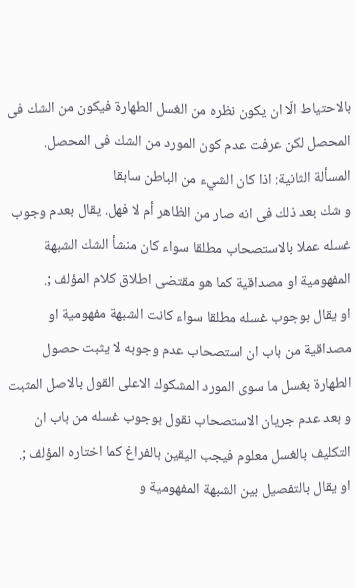بالاحتياط الّا ان يكون نظره من الغسل الطهارة فيكون من الشك فى المحصل لكن عرفت عدم كون المورد من الشك فى المحصل.
المسألة الثانية: اذا كان الشيء من الباطن سابقا
و شك بعد ذلك فى انه صار من الظاهر أم لا فهل. يقال بعدم وجوب غسله عملا بالاستصحاب مطلقا سواء كان منشأ الشك الشبهة المفهومية او مصداقية كما هو مقتضى اطلاق كلام المؤلف ;.
او يقال بوجوب غسله مطلقا سواء كانت الشبهة مفهومية او مصداقية من باب ان استصحاب عدم وجوبه لا يثبت حصول الطهارة بغسل ما سوى المورد المشكوك الاعلى القول بالاصل المثبت و بعد عدم جريان الاستصحاب نقول بوجوب غسله من باب ان التكليف بالغسل معلوم فيجب اليقين بالفراغ كما اختاره المؤلف ;.
او يقال بالتفصيل بين الشبهة المفهومية و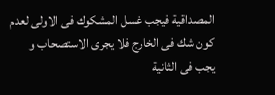المصداقية فيجب غسل المشكوك فى الاولى لعدم كون شك فى الخارج فلا يجرى الاستصحاب و يجب فى الثانية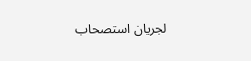لجريان استصحاب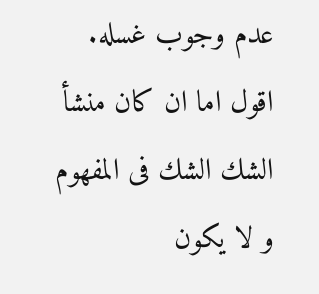عدم وجوب غسله.
اقول اما ان كان منشأ الشك الشك فى المفهوم و لا يكون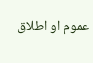عموم او اطلاق